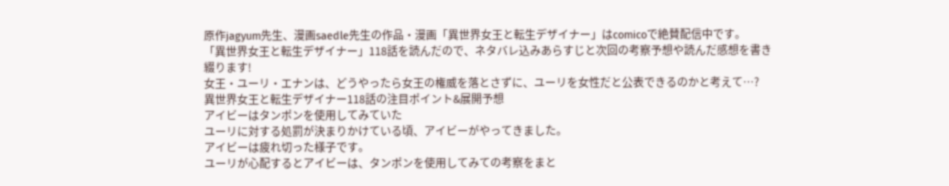原作jagyum先生、漫画saedle先生の作品・漫画「異世界女王と転生デザイナー」はcomicoで絶賛配信中です。
「異世界女王と転生デザイナー」118話を読んだので、ネタバレ込みあらすじと次回の考察予想や読んだ感想を書き綴ります!
女王・ユーリ・エナンは、どうやったら女王の権威を落とさずに、ユーリを女性だと公表できるのかと考えて…?
異世界女王と転生デザイナー118話の注目ポイント&展開予想
アイビーはタンポンを使用してみていた
ユーリに対する処罰が決まりかけている頃、アイビーがやってきました。
アイビーは疲れ切った様子です。
ユーリが心配するとアイビーは、タンポンを使用してみての考察をまと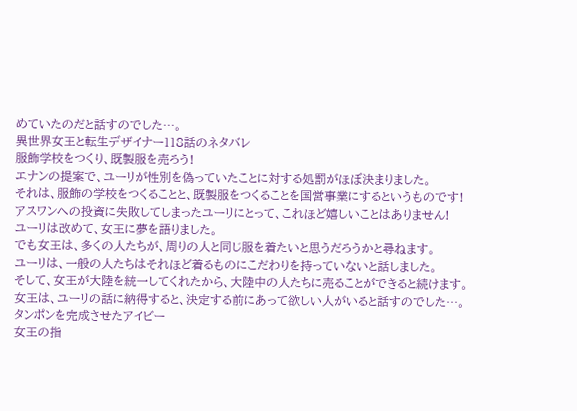めていたのだと話すのでした…。
異世界女王と転生デザイナー118話のネタバレ
服飾学校をつくり、既製服を売ろう!
エナンの提案で、ユーリが性別を偽っていたことに対する処罰がほぼ決まりました。
それは、服飾の学校をつくることと、既製服をつくることを国営事業にするというものです!
アスワンへの投資に失敗してしまったユーリにとって、これほど嬉しいことはありません!
ユーリは改めて、女王に夢を語りました。
でも女王は、多くの人たちが、周りの人と同じ服を着たいと思うだろうかと尋ねます。
ユーリは、一般の人たちはそれほど着るものにこだわりを持っていないと話しました。
そして、女王が大陸を統一してくれたから、大陸中の人たちに売ることができると続けます。
女王は、ユーリの話に納得すると、決定する前にあって欲しい人がいると話すのでした…。
タンポンを完成させたアイビー
女王の指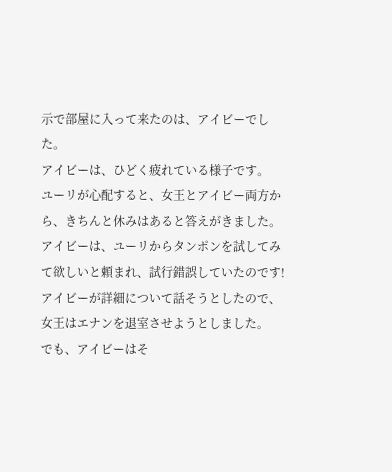示で部屋に入って来たのは、アイビーでした。
アイビーは、ひどく疲れている様子です。
ユーリが心配すると、女王とアイビー両方から、きちんと休みはあると答えがきました。
アイビーは、ユーリからタンポンを試してみて欲しいと頼まれ、試行錯誤していたのです!
アイビーが詳細について話そうとしたので、女王はエナンを退室させようとしました。
でも、アイビーはそ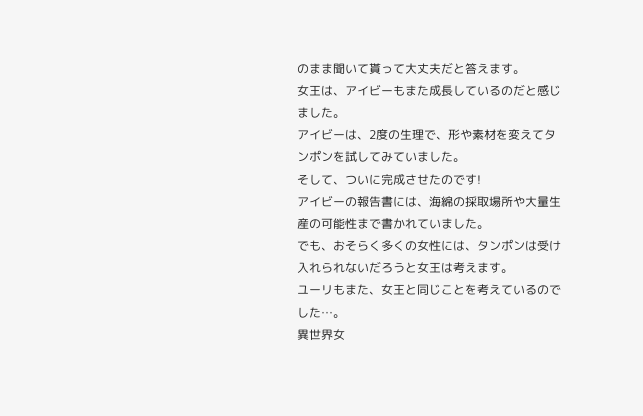のまま聞いて貰って大丈夫だと答えます。
女王は、アイビーもまた成長しているのだと感じました。
アイビーは、2度の生理で、形や素材を変えてタンポンを試してみていました。
そして、ついに完成させたのです!
アイビーの報告書には、海綿の採取場所や大量生産の可能性まで書かれていました。
でも、おそらく多くの女性には、タンポンは受け入れられないだろうと女王は考えます。
ユーリもまた、女王と同じことを考えているのでした…。
異世界女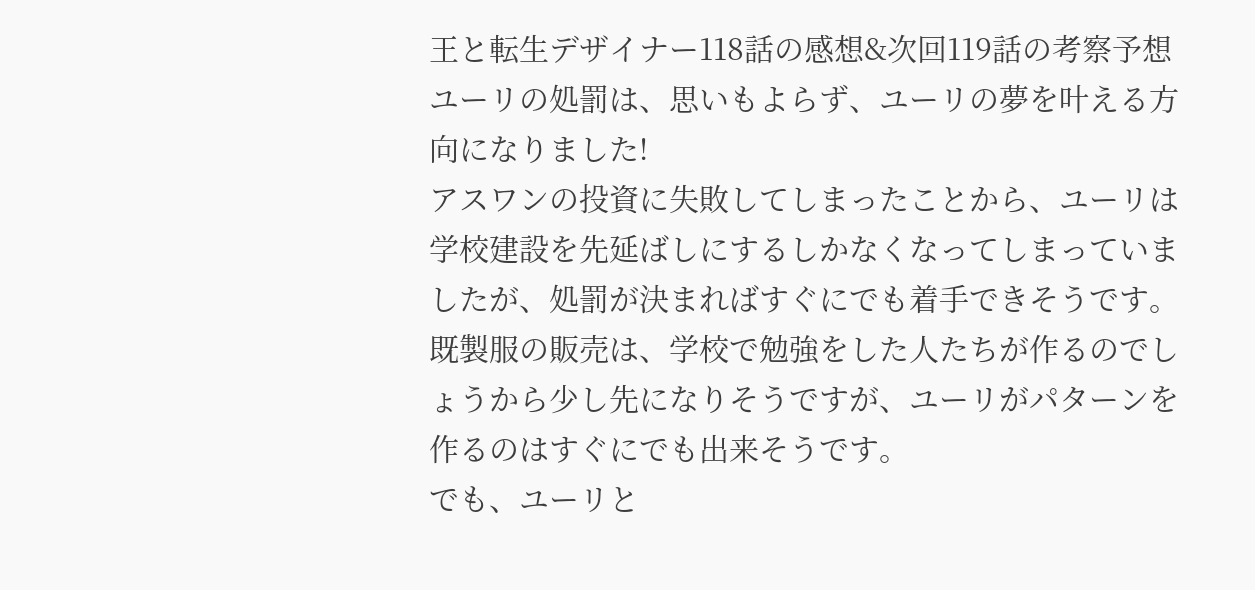王と転生デザイナー118話の感想&次回119話の考察予想
ユーリの処罰は、思いもよらず、ユーリの夢を叶える方向になりました!
アスワンの投資に失敗してしまったことから、ユーリは学校建設を先延ばしにするしかなくなってしまっていましたが、処罰が決まればすぐにでも着手できそうです。
既製服の販売は、学校で勉強をした人たちが作るのでしょうから少し先になりそうですが、ユーリがパターンを作るのはすぐにでも出来そうです。
でも、ユーリと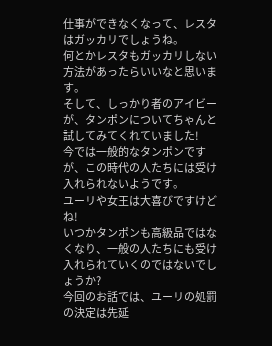仕事ができなくなって、レスタはガッカリでしょうね。
何とかレスタもガッカリしない方法があったらいいなと思います。
そして、しっかり者のアイビーが、タンポンについてちゃんと試してみてくれていました!
今では一般的なタンポンですが、この時代の人たちには受け入れられないようです。
ユーリや女王は大喜びですけどね!
いつかタンポンも高級品ではなくなり、一般の人たちにも受け入れられていくのではないでしょうか?
今回のお話では、ユーリの処罰の決定は先延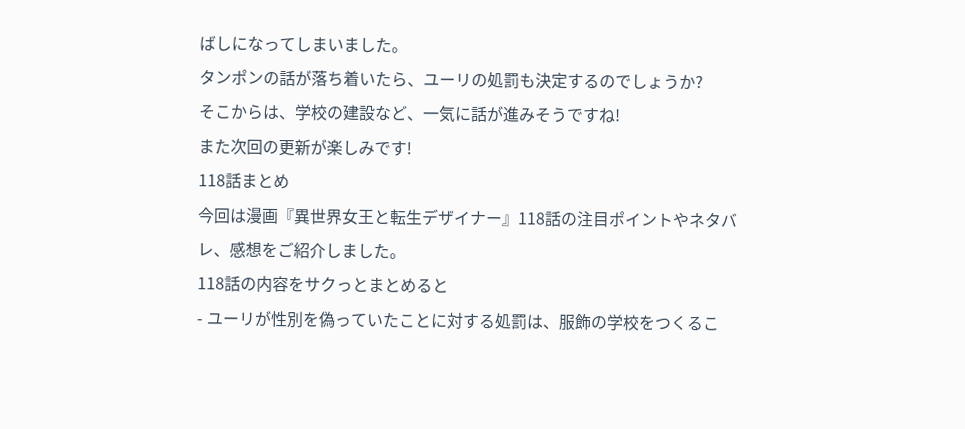ばしになってしまいました。
タンポンの話が落ち着いたら、ユーリの処罰も決定するのでしょうか?
そこからは、学校の建設など、一気に話が進みそうですね!
また次回の更新が楽しみです!
118話まとめ
今回は漫画『異世界女王と転生デザイナー』118話の注目ポイントやネタバレ、感想をご紹介しました。
118話の内容をサクっとまとめると
- ユーリが性別を偽っていたことに対する処罰は、服飾の学校をつくるこ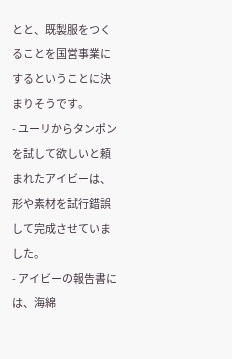とと、既製服をつくることを国営事業にするということに決まりそうです。
- ユーリからタンポンを試して欲しいと頼まれたアイビーは、形や素材を試行錯誤して完成させていました。
- アイビーの報告書には、海綿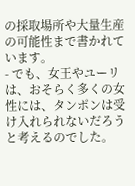の採取場所や大量生産の可能性まで書かれています。
- でも、女王やユーリは、おそらく多くの女性には、タンポンは受け入れられないだろうと考えるのでした。